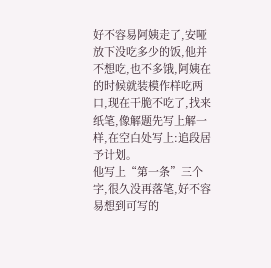好不容易阿姨走了,安哑放下没吃多少的饭,他并不想吃,也不多饿,阿姨在的时候就装模作样吃两口,现在干脆不吃了,找来纸笔,像解题先写上解一样,在空白处写上:追段居予计划。
他写上“第一条”三个字,很久没再落笔,好不容易想到可写的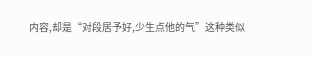内容,却是“对段居予好,少生点他的气”这种类似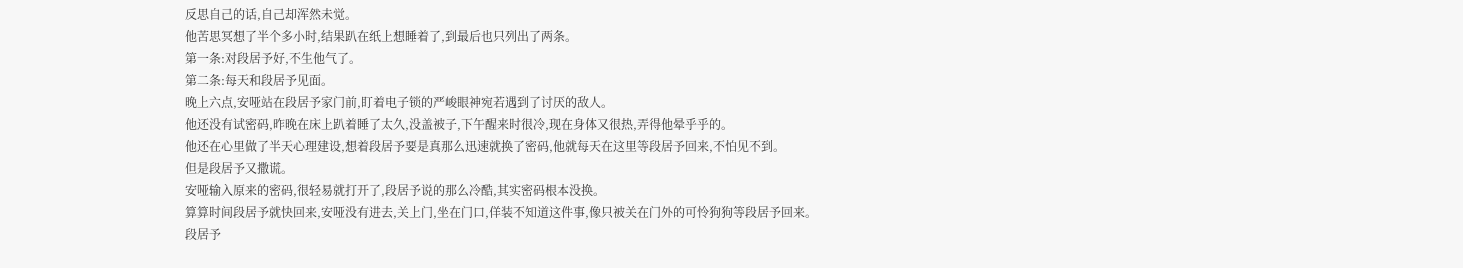反思自己的话,自己却浑然未觉。
他苦思冥想了半个多小时,结果趴在纸上想睡着了,到最后也只列出了两条。
第一条:对段居予好,不生他气了。
第二条:每天和段居予见面。
晚上六点,安哑站在段居予家门前,盯着电子锁的严峻眼神宛若遇到了讨厌的敌人。
他还没有试密码,昨晚在床上趴着睡了太久,没盖被子,下午醒来时很冷,现在身体又很热,弄得他晕乎乎的。
他还在心里做了半天心理建设,想着段居予要是真那么迅速就换了密码,他就每天在这里等段居予回来,不怕见不到。
但是段居予又撒谎。
安哑输入原来的密码,很轻易就打开了,段居予说的那么冷酷,其实密码根本没换。
算算时间段居予就快回来,安哑没有进去,关上门,坐在门口,佯装不知道这件事,像只被关在门外的可怜狗狗等段居予回来。
段居予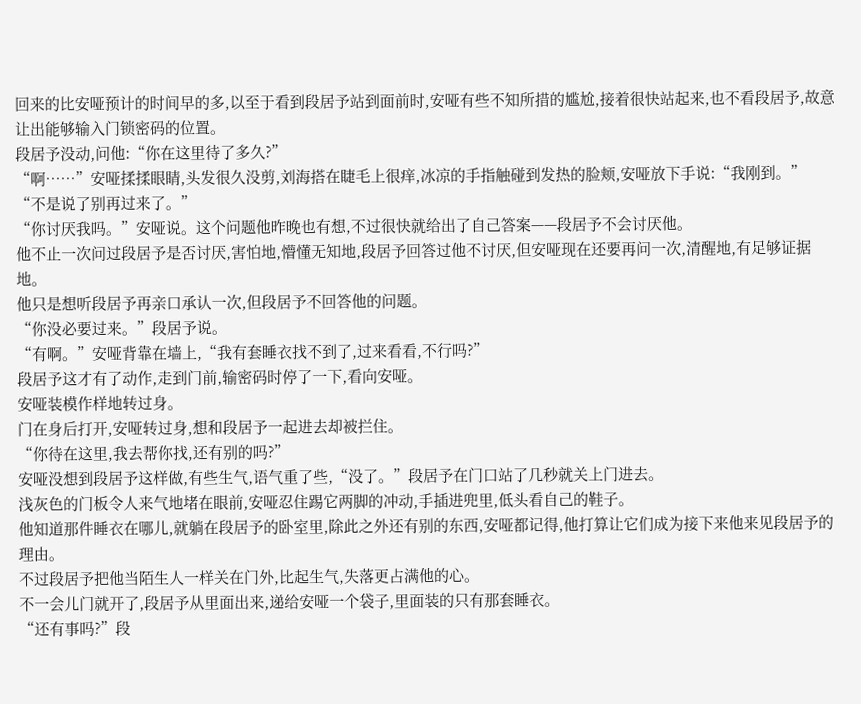回来的比安哑预计的时间早的多,以至于看到段居予站到面前时,安哑有些不知所措的尴尬,接着很快站起来,也不看段居予,故意让出能够输入门锁密码的位置。
段居予没动,问他:“你在这里待了多久?”
“啊……”安哑揉揉眼睛,头发很久没剪,刘海搭在睫毛上很痒,冰凉的手指触碰到发热的脸颊,安哑放下手说:“我刚到。”
“不是说了别再过来了。”
“你讨厌我吗。”安哑说。这个问题他昨晚也有想,不过很快就给出了自己答案——段居予不会讨厌他。
他不止一次问过段居予是否讨厌,害怕地,懵懂无知地,段居予回答过他不讨厌,但安哑现在还要再问一次,清醒地,有足够证据地。
他只是想听段居予再亲口承认一次,但段居予不回答他的问题。
“你没必要过来。”段居予说。
“有啊。”安哑背靠在墙上,“我有套睡衣找不到了,过来看看,不行吗?”
段居予这才有了动作,走到门前,输密码时停了一下,看向安哑。
安哑装模作样地转过身。
门在身后打开,安哑转过身,想和段居予一起进去却被拦住。
“你待在这里,我去帮你找,还有别的吗?”
安哑没想到段居予这样做,有些生气,语气重了些,“没了。”段居予在门口站了几秒就关上门进去。
浅灰色的门板令人来气地堵在眼前,安哑忍住踢它两脚的冲动,手插进兜里,低头看自己的鞋子。
他知道那件睡衣在哪儿,就躺在段居予的卧室里,除此之外还有别的东西,安哑都记得,他打算让它们成为接下来他来见段居予的理由。
不过段居予把他当陌生人一样关在门外,比起生气,失落更占满他的心。
不一会儿门就开了,段居予从里面出来,递给安哑一个袋子,里面装的只有那套睡衣。
“还有事吗?”段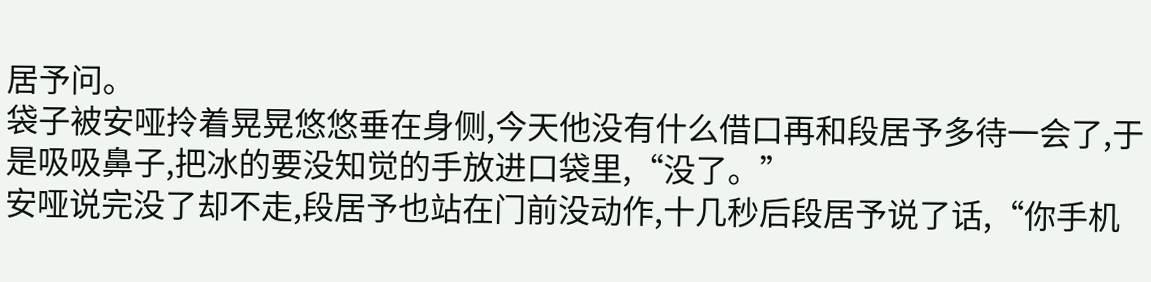居予问。
袋子被安哑拎着晃晃悠悠垂在身侧,今天他没有什么借口再和段居予多待一会了,于是吸吸鼻子,把冰的要没知觉的手放进口袋里,“没了。”
安哑说完没了却不走,段居予也站在门前没动作,十几秒后段居予说了话,“你手机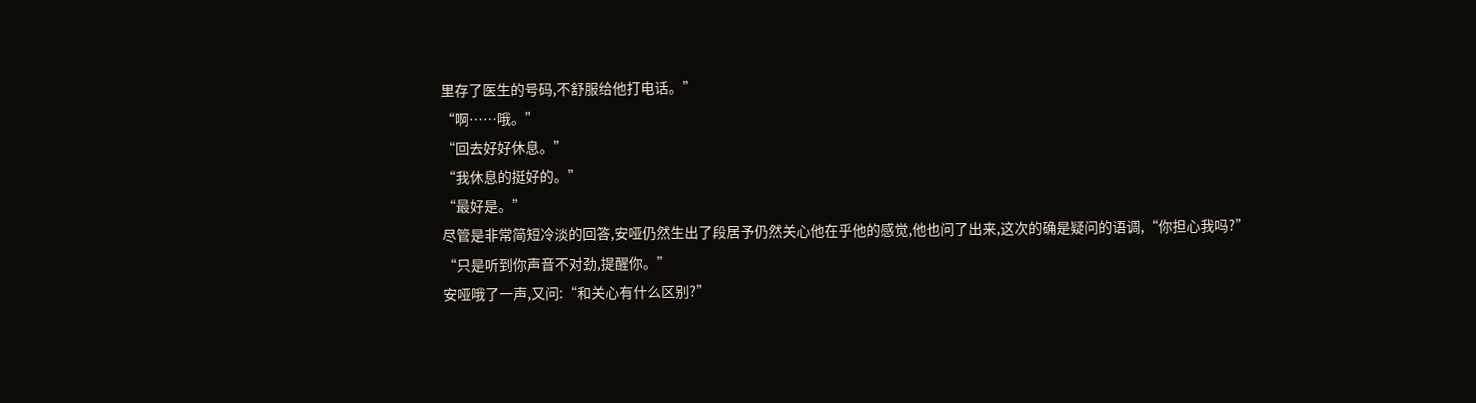里存了医生的号码,不舒服给他打电话。”
“啊……哦。”
“回去好好休息。”
“我休息的挺好的。”
“最好是。”
尽管是非常简短冷淡的回答,安哑仍然生出了段居予仍然关心他在乎他的感觉,他也问了出来,这次的确是疑问的语调,“你担心我吗?”
“只是听到你声音不对劲,提醒你。”
安哑哦了一声,又问:“和关心有什么区别?”